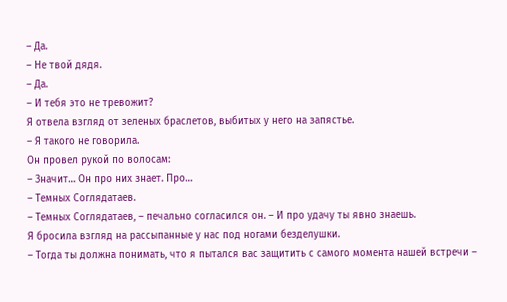– Да.
– Не твой дядя.
– Да.
– И тебя это не тревожит?
Я отвела взгляд от зеленых браслетов, выбитых у него на запястье.
– Я такого не говорила.
Он провел рукой по волосам:
– Значит… Он про них знает. Про…
– Темных Соглядатаев.
– Темных Соглядатаев, – печально согласился он. – И про удачу ты явно знаешь.
Я бросила взгляд на рассыпанные у нас под ногами безделушки.
– Тогда ты должна понимать, что я пытался вас защитить с самого момента нашей встречи –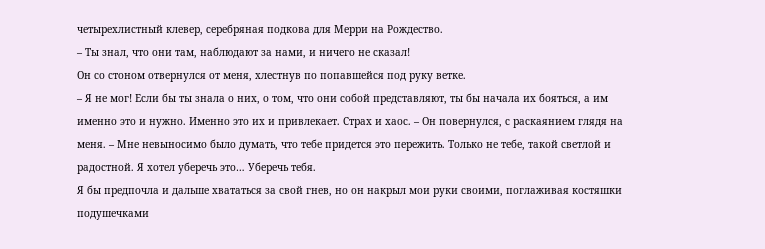четырехлистный клевер, серебряная подкова для Мерри на Рождество.
– Ты знал, что они там, наблюдают за нами, и ничего не сказал!
Он со стоном отвернулся от меня, хлестнув по попавшейся под руку ветке.
– Я не мог! Если бы ты знала о них, о том, что они собой представляют, ты бы начала их бояться, а им именно это и нужно. Именно это их и привлекает. Страх и хаос. – Он повернулся, с раскаянием глядя на меня. – Мне невыносимо было думать, что тебе придется это пережить. Только не тебе, такой светлой и радостной. Я хотел уберечь это… Уберечь тебя.
Я бы предпочла и дальше хвататься за свой гнев, но он накрыл мои руки своими, поглаживая костяшки подушечками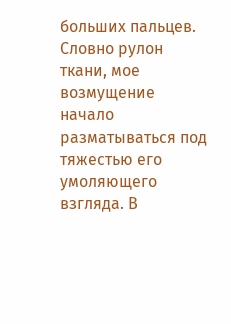больших пальцев. Словно рулон ткани, мое возмущение начало разматываться под тяжестью его умоляющего взгляда. В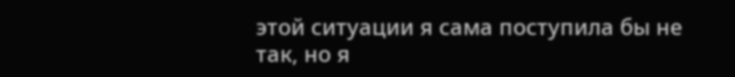этой ситуации я сама поступила бы не так, но я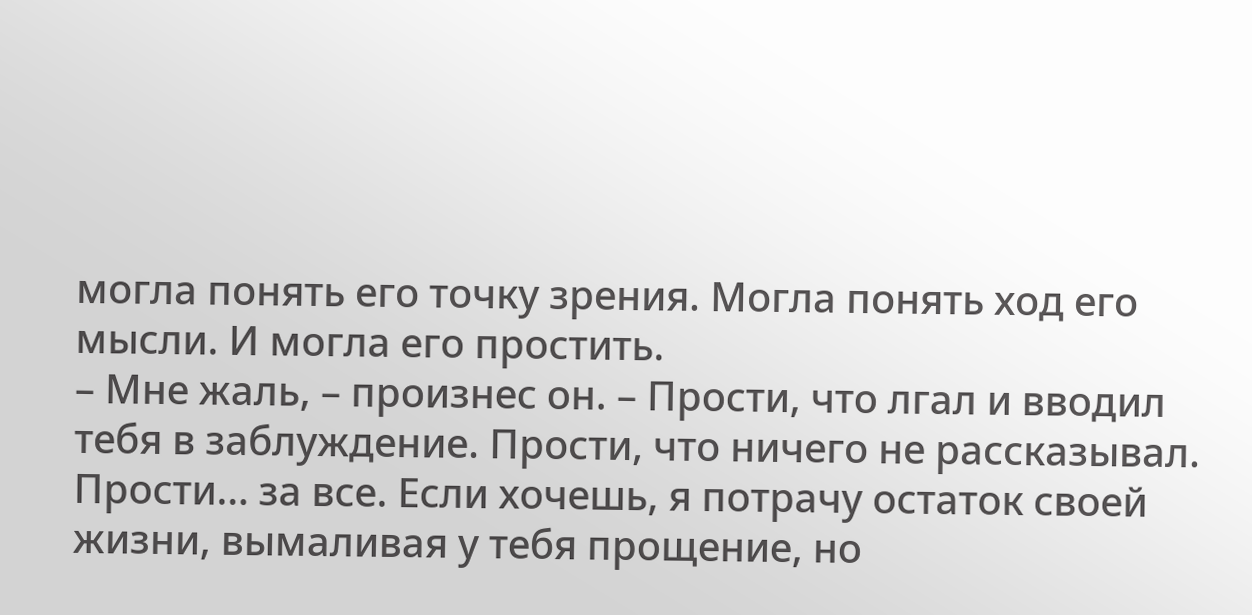могла понять его точку зрения. Могла понять ход его мысли. И могла его простить.
– Мне жаль, – произнес он. – Прости, что лгал и вводил тебя в заблуждение. Прости, что ничего не рассказывал. Прости… за все. Если хочешь, я потрачу остаток своей жизни, вымаливая у тебя прощение, но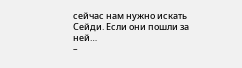сейчас нам нужно искать Сейди. Если они пошли за ней…
–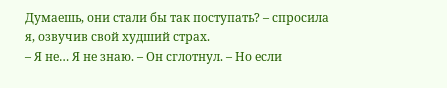Думаешь, они стали бы так поступать? – спросила я, озвучив свой худший страх.
– Я не… Я не знаю. – Он сглотнул. – Но если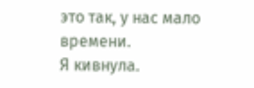это так, у нас мало времени.
Я кивнула.